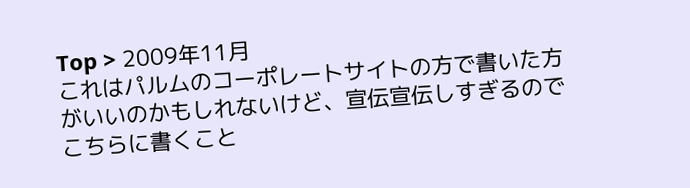Top > 2009年11月
これはパルムのコーポレートサイトの方で書いた方がいいのかもしれないけど、宣伝宣伝しすぎるのでこちらに書くこと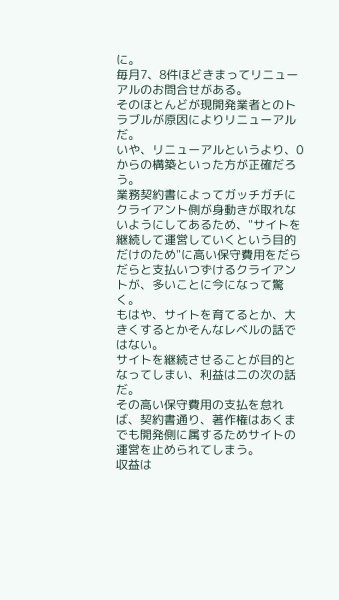に。
毎月7、8件ほどきまってリニューアルのお問合せがある。
そのほとんどが現開発業者とのトラブルが原因によりリニューアルだ。
いや、リニューアルというより、0からの構築といった方が正確だろう。
業務契約書によってガッチガチにクライアント側が身動きが取れないようにしてあるため、"サイトを継続して運営していくという目的だけのため"に高い保守費用をだらだらと支払いつずけるクライアントが、多いことに今になって驚く。
もはや、サイトを育てるとか、大きくするとかそんなレベルの話ではない。
サイトを継続させることが目的となってしまい、利益は二の次の話だ。
その高い保守費用の支払を怠れば、契約書通り、著作権はあくまでも開発側に属するためサイトの運営を止められてしまう。
収益は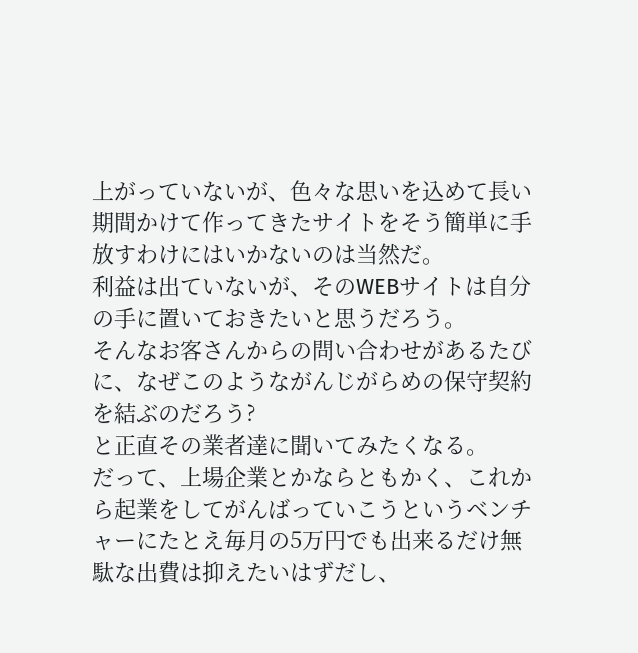上がっていないが、色々な思いを込めて長い期間かけて作ってきたサイトをそう簡単に手放すわけにはいかないのは当然だ。
利益は出ていないが、そのWEBサイトは自分の手に置いておきたいと思うだろう。
そんなお客さんからの問い合わせがあるたびに、なぜこのようながんじがらめの保守契約を結ぶのだろう?
と正直その業者達に聞いてみたくなる。
だって、上場企業とかならともかく、これから起業をしてがんばっていこうというベンチャーにたとえ毎月の5万円でも出来るだけ無駄な出費は抑えたいはずだし、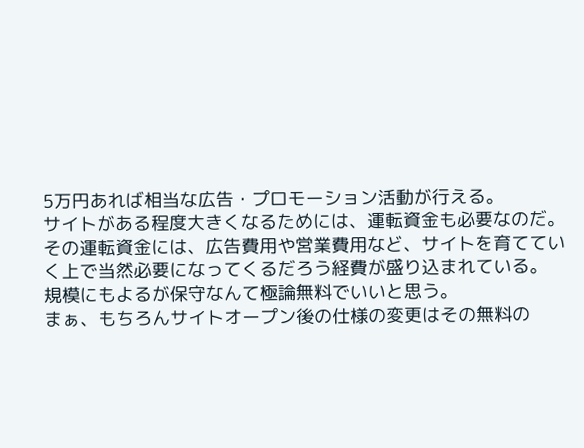5万円あれば相当な広告・プロモーション活動が行える。
サイトがある程度大きくなるためには、運転資金も必要なのだ。
その運転資金には、広告費用や営業費用など、サイトを育てていく上で当然必要になってくるだろう経費が盛り込まれている。
規模にもよるが保守なんて極論無料でいいと思う。
まぁ、もちろんサイトオープン後の仕様の変更はその無料の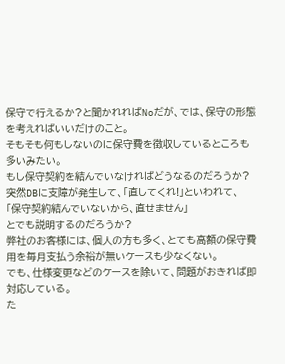保守で行えるか?と聞かれればNoだが、では、保守の形態を考えればいいだけのこと。
そもそも何もしないのに保守費を徴収しているところも多いみたい。
もし保守契約を結んでいなければどうなるのだろうか?
突然DBに支障が発生して、「直してくれ!」といわれて、
「保守契約結んでいないから、直せません」
とでも説明するのだろうか?
弊社のお客様には、個人の方も多く、とても高額の保守費用を毎月支払う余裕が無いケースも少なくない。
でも、仕様変更などのケースを除いて、問題がおきれば即対応している。
た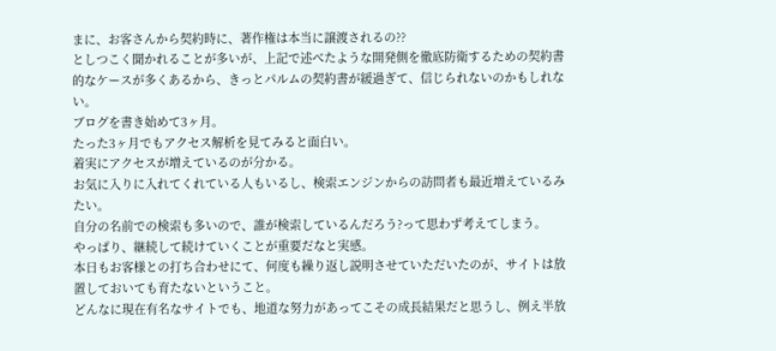まに、お客さんから契約時に、著作権は本当に譲渡されるの??
としつこく聞かれることが多いが、上記で述べたような開発側を徹底防衛するための契約書的なケースが多くあるから、きっとパルムの契約書が緩過ぎて、信じられないのかもしれない。
ブログを書き始めて3ヶ月。
たった3ヶ月でもアクセス解析を見てみると面白い。
着実にアクセスが増えているのが分かる。
お気に入りに入れてくれている人もいるし、検索エンジンからの訪問者も最近増えているみたい。
自分の名前での検索も多いので、誰が検索しているんだろう?って思わず考えてしまう。
やっぱり、継続して続けていくことが重要だなと実感。
本日もお客様との打ち合わせにて、何度も繰り返し説明させていただいたのが、サイトは放置しておいても育たないということ。
どんなに現在有名なサイトでも、地道な努力があってこその成長結果だと思うし、例え半放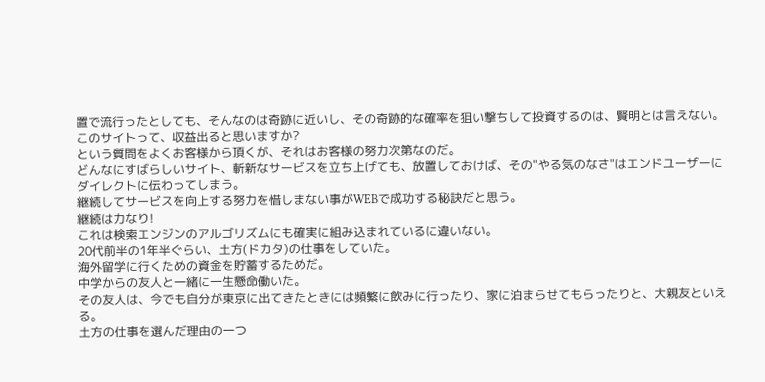置で流行ったとしても、そんなのは奇跡に近いし、その奇跡的な確率を狙い撃ちして投資するのは、賢明とは言えない。
このサイトって、収益出ると思いますか?
という質問をよくお客様から頂くが、それはお客様の努力次第なのだ。
どんなにすばらしいサイト、斬新なサービスを立ち上げても、放置しておけば、その"やる気のなさ"はエンドユーザーにダイレクトに伝わってしまう。
継続してサービスを向上する努力を惜しまない事がWEBで成功する秘訣だと思う。
継続は力なり!
これは検索エンジンのアルゴリズムにも確実に組み込まれているに違いない。
20代前半の1年半ぐらい、土方(ドカタ)の仕事をしていた。
海外留学に行くための資金を貯蓄するためだ。
中学からの友人と一緒に一生懸命働いた。
その友人は、今でも自分が東京に出てきたときには頻繁に飲みに行ったり、家に泊まらせてもらったりと、大親友といえる。
土方の仕事を選んだ理由の一つ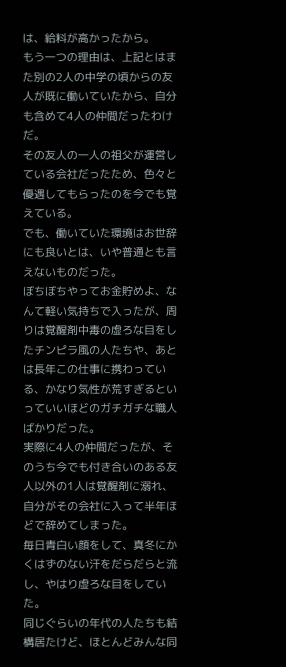は、給料が高かったから。
もう一つの理由は、上記とはまた別の2人の中学の頃からの友人が既に働いていたから、自分も含めて4人の仲間だったわけだ。
その友人の一人の祖父が運営している会社だったため、色々と優遇してもらったのを今でも覚えている。
でも、働いていた環境はお世辞にも良いとは、いや普通とも言えないものだった。
ぼちぼちやってお金貯めよ、なんて軽い気持ちで入ったが、周りは覚醒剤中毒の虚ろな目をしたチンピラ風の人たちや、あとは長年この仕事に携わっている、かなり気性が荒すぎるといっていいほどのガチガチな職人ばかりだった。
実際に4人の仲間だったが、そのうち今でも付き合いのある友人以外の1人は覚醒剤に溺れ、自分がその会社に入って半年ほどで辞めてしまった。
毎日青白い顔をして、真冬にかくはずのない汗をだらだらと流し、やはり虚ろな目をしていた。
同じぐらいの年代の人たちも結構居たけど、ほとんどみんな同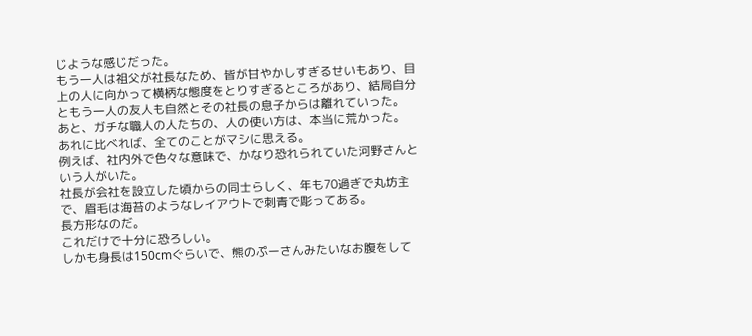じような感じだった。
もう一人は祖父が社長なため、皆が甘やかしすぎるせいもあり、目上の人に向かって横柄な態度をとりすぎるところがあり、結局自分ともう一人の友人も自然とその社長の息子からは離れていった。
あと、ガチな職人の人たちの、人の使い方は、本当に荒かった。
あれに比べれば、全てのことがマシに思える。
例えば、社内外で色々な意味で、かなり恐れられていた河野さんという人がいた。
社長が会社を設立した頃からの同士らしく、年も70過ぎで丸坊主で、眉毛は海苔のようなレイアウトで刺青で彫ってある。
長方形なのだ。
これだけで十分に恐ろしい。
しかも身長は150cmぐらいで、熊のぷーさんみたいなお腹をして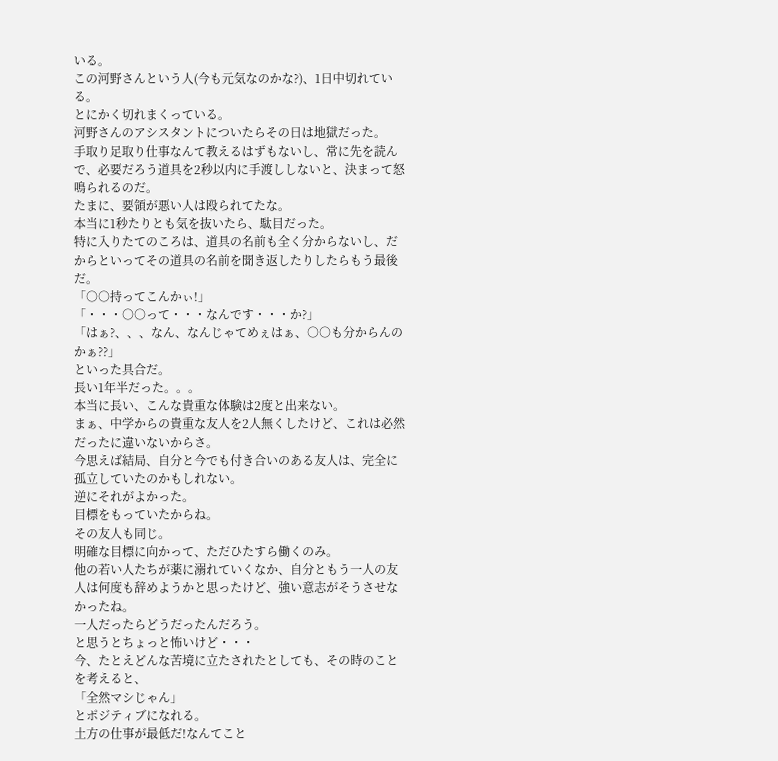いる。
この河野さんという人(今も元気なのかな?)、1日中切れている。
とにかく切れまくっている。
河野さんのアシスタントについたらその日は地獄だった。
手取り足取り仕事なんて教えるはずもないし、常に先を読んで、必要だろう道具を2秒以内に手渡ししないと、決まって怒鳴られるのだ。
たまに、要領が悪い人は殴られてたな。
本当に1秒たりとも気を抜いたら、駄目だった。
特に入りたてのころは、道具の名前も全く分からないし、だからといってその道具の名前を聞き返したりしたらもう最後だ。
「○○持ってこんかぃ!」
「・・・○○って・・・なんです・・・か?」
「はぁ?、、、なん、なんじゃてめぇはぁ、○○も分からんのかぁ??」
といった具合だ。
長い1年半だった。。。
本当に長い、こんな貴重な体験は2度と出来ない。
まぁ、中学からの貴重な友人を2人無くしたけど、これは必然だったに違いないからさ。
今思えば結局、自分と今でも付き合いのある友人は、完全に孤立していたのかもしれない。
逆にそれがよかった。
目標をもっていたからね。
その友人も同じ。
明確な目標に向かって、ただひたすら働くのみ。
他の若い人たちが薬に溺れていくなか、自分ともう一人の友人は何度も辞めようかと思ったけど、強い意志がそうさせなかったね。
一人だったらどうだったんだろう。
と思うとちょっと怖いけど・・・
今、たとえどんな苦境に立たされたとしても、その時のことを考えると、
「全然マシじゃん」
とポジティブになれる。
土方の仕事が最低だ!なんてこと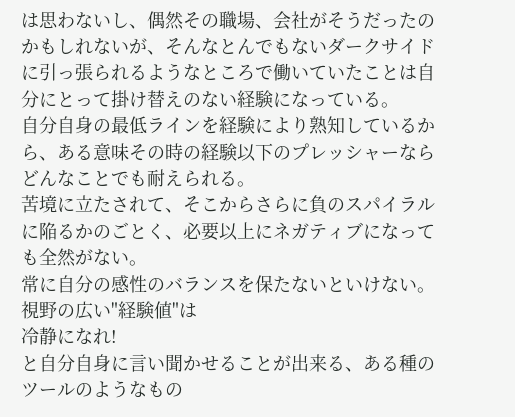は思わないし、偶然その職場、会社がそうだったのかもしれないが、そんなとんでもないダークサイドに引っ張られるようなところで働いていたことは自分にとって掛け替えのない経験になっている。
自分自身の最低ラインを経験により熟知しているから、ある意味その時の経験以下のプレッシャーならどんなことでも耐えられる。
苦境に立たされて、そこからさらに負のスパイラルに陥るかのごとく、必要以上にネガティブになっても全然がない。
常に自分の感性のバランスを保たないといけない。
視野の広い"経験値"は
冷静になれ!
と自分自身に言い聞かせることが出来る、ある種のツールのようなもの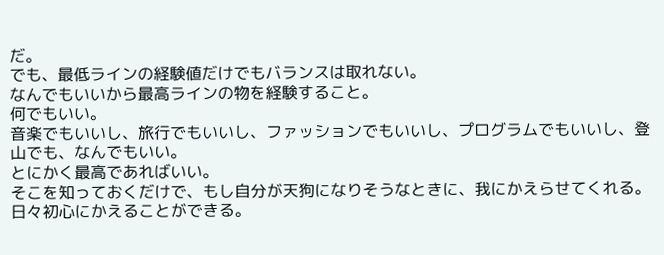だ。
でも、最低ラインの経験値だけでもバランスは取れない。
なんでもいいから最高ラインの物を経験すること。
何でもいい。
音楽でもいいし、旅行でもいいし、ファッションでもいいし、プログラムでもいいし、登山でも、なんでもいい。
とにかく最高であればいい。
そこを知っておくだけで、もし自分が天狗になりそうなときに、我にかえらせてくれる。
日々初心にかえることができる。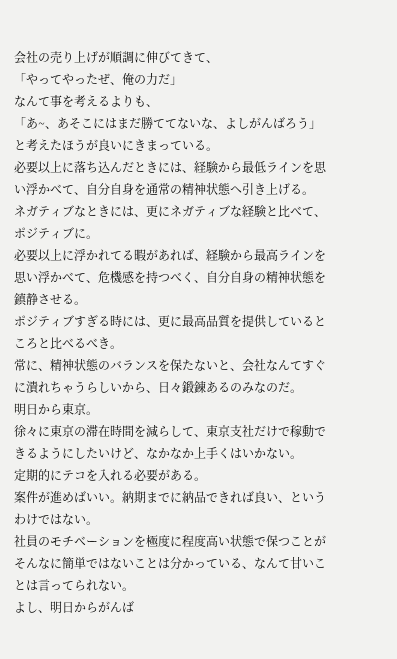会社の売り上げが順調に伸びてきて、
「やってやったぜ、俺の力だ」
なんて事を考えるよりも、
「あ~、あそこにはまだ勝ててないな、よしがんばろう」
と考えたほうが良いにきまっている。
必要以上に落ち込んだときには、経験から最低ラインを思い浮かべて、自分自身を通常の精神状態へ引き上げる。
ネガティブなときには、更にネガティブな経験と比べて、ポジティブに。
必要以上に浮かれてる暇があれば、経験から最高ラインを思い浮かべて、危機感を持つべく、自分自身の精神状態を鎮静させる。
ポジティブすぎる時には、更に最高品質を提供しているところと比べるべき。
常に、精神状態のバランスを保たないと、会社なんてすぐに潰れちゃうらしいから、日々鍛錬あるのみなのだ。
明日から東京。
徐々に東京の滞在時間を減らして、東京支社だけで稼動できるようにしたいけど、なかなか上手くはいかない。
定期的にテコを入れる必要がある。
案件が進めばいい。納期までに納品できれば良い、というわけではない。
社員のモチベーションを極度に程度高い状態で保つことがそんなに簡単ではないことは分かっている、なんて甘いことは言ってられない。
よし、明日からがんば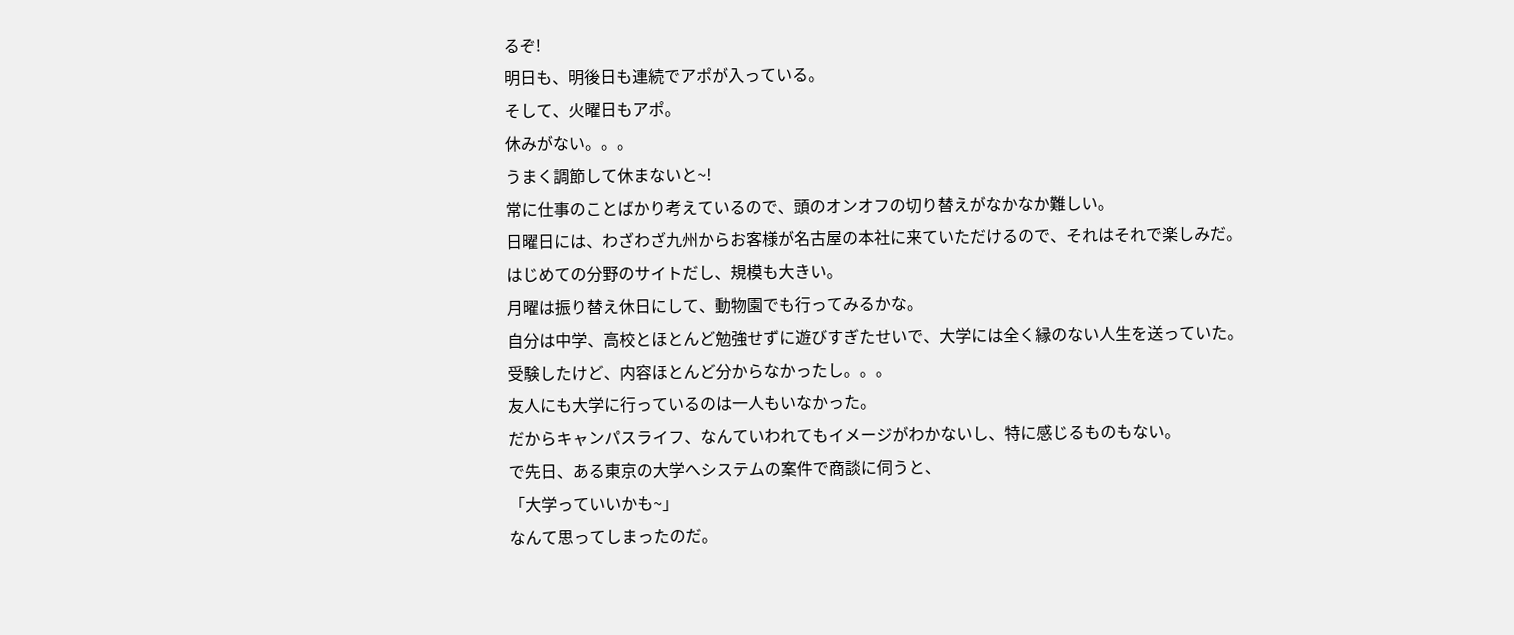るぞ!
明日も、明後日も連続でアポが入っている。
そして、火曜日もアポ。
休みがない。。。
うまく調節して休まないと~!
常に仕事のことばかり考えているので、頭のオンオフの切り替えがなかなか難しい。
日曜日には、わざわざ九州からお客様が名古屋の本社に来ていただけるので、それはそれで楽しみだ。
はじめての分野のサイトだし、規模も大きい。
月曜は振り替え休日にして、動物園でも行ってみるかな。
自分は中学、高校とほとんど勉強せずに遊びすぎたせいで、大学には全く縁のない人生を送っていた。
受験したけど、内容ほとんど分からなかったし。。。
友人にも大学に行っているのは一人もいなかった。
だからキャンパスライフ、なんていわれてもイメージがわかないし、特に感じるものもない。
で先日、ある東京の大学へシステムの案件で商談に伺うと、
「大学っていいかも~」
なんて思ってしまったのだ。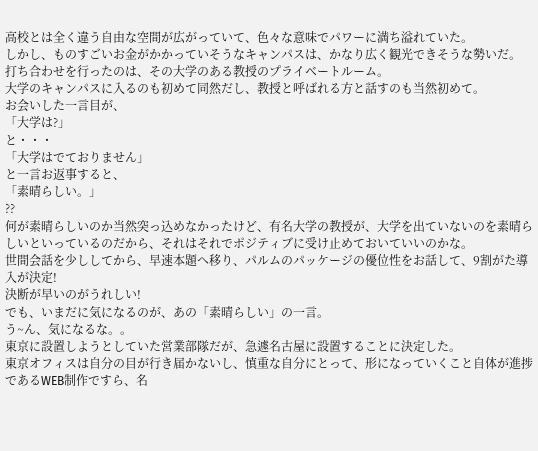高校とは全く違う自由な空間が広がっていて、色々な意味でパワーに満ち溢れていた。
しかし、ものすごいお金がかかっていそうなキャンパスは、かなり広く観光できそうな勢いだ。
打ち合わせを行ったのは、その大学のある教授のプライベートルーム。
大学のキャンパスに入るのも初めて同然だし、教授と呼ばれる方と話すのも当然初めて。
お会いした一言目が、
「大学は?」
と・・・
「大学はでておりません」
と一言お返事すると、
「素晴らしい。」
??
何が素晴らしいのか当然突っ込めなかったけど、有名大学の教授が、大学を出ていないのを素晴らしいといっているのだから、それはそれでポジティブに受け止めておいていいのかな。
世間会話を少ししてから、早速本題へ移り、パルムのパッケージの優位性をお話して、9割がた導入が決定!
決断が早いのがうれしい!
でも、いまだに気になるのが、あの「素晴らしい」の一言。
う~ん、気になるな。。
東京に設置しようとしていた営業部隊だが、急遽名古屋に設置することに決定した。
東京オフィスは自分の目が行き届かないし、慎重な自分にとって、形になっていくこと自体が進捗であるWEB制作ですら、名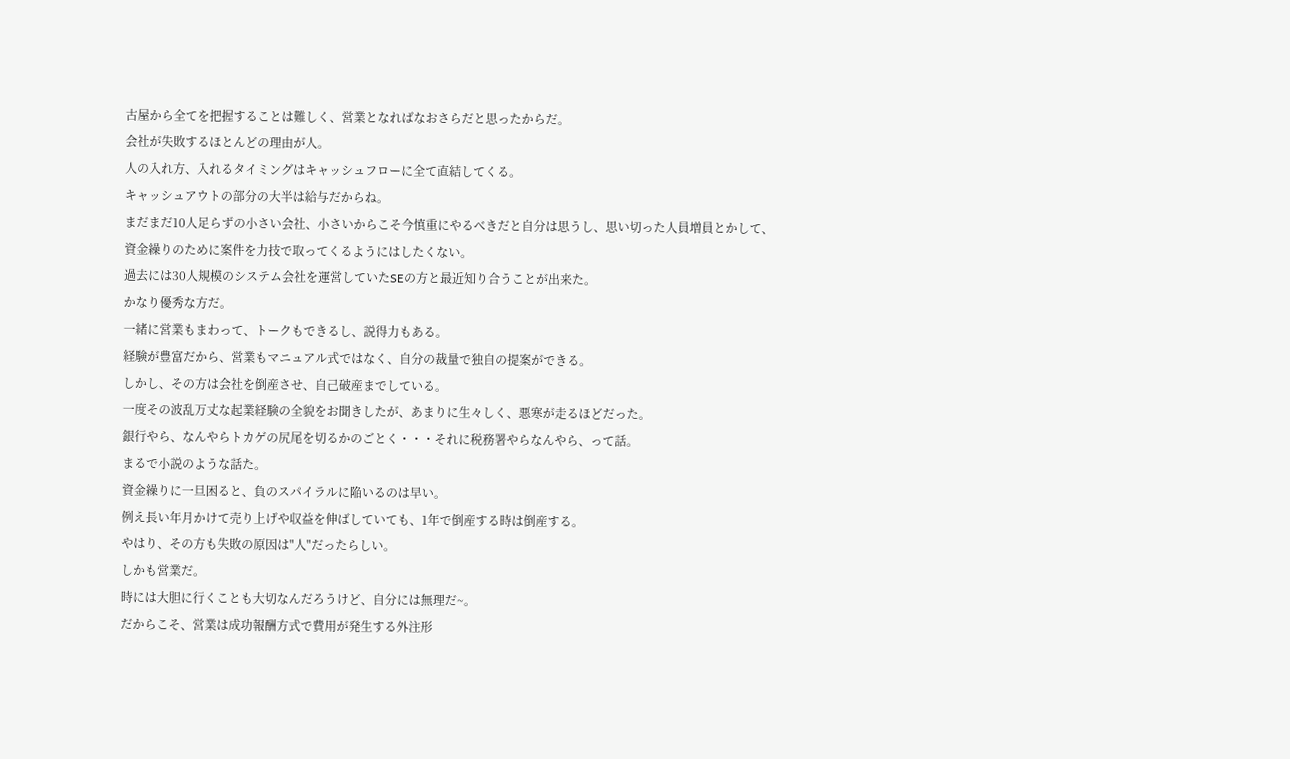古屋から全てを把握することは難しく、営業となればなおさらだと思ったからだ。
会社が失敗するほとんどの理由が人。
人の入れ方、入れるタイミングはキャッシュフローに全て直結してくる。
キャッシュアウトの部分の大半は給与だからね。
まだまだ10人足らずの小さい会社、小さいからこそ今慎重にやるべきだと自分は思うし、思い切った人員増員とかして、資金繰りのために案件を力技で取ってくるようにはしたくない。
過去には30人規模のシステム会社を運営していたSEの方と最近知り合うことが出来た。
かなり優秀な方だ。
一緒に営業もまわって、トークもできるし、説得力もある。
経験が豊富だから、営業もマニュアル式ではなく、自分の裁量で独自の提案ができる。
しかし、その方は会社を倒産させ、自己破産までしている。
一度その波乱万丈な起業経験の全貌をお聞きしたが、あまりに生々しく、悪寒が走るほどだった。
銀行やら、なんやらトカゲの尻尾を切るかのごとく・・・それに税務署やらなんやら、って話。
まるで小説のような話た。
資金繰りに一旦困ると、負のスパイラルに陥いるのは早い。
例え長い年月かけて売り上げや収益を伸ばしていても、1年で倒産する時は倒産する。
やはり、その方も失敗の原因は"人"だったらしい。
しかも営業だ。
時には大胆に行くことも大切なんだろうけど、自分には無理だ~。
だからこそ、営業は成功報酬方式で費用が発生する外注形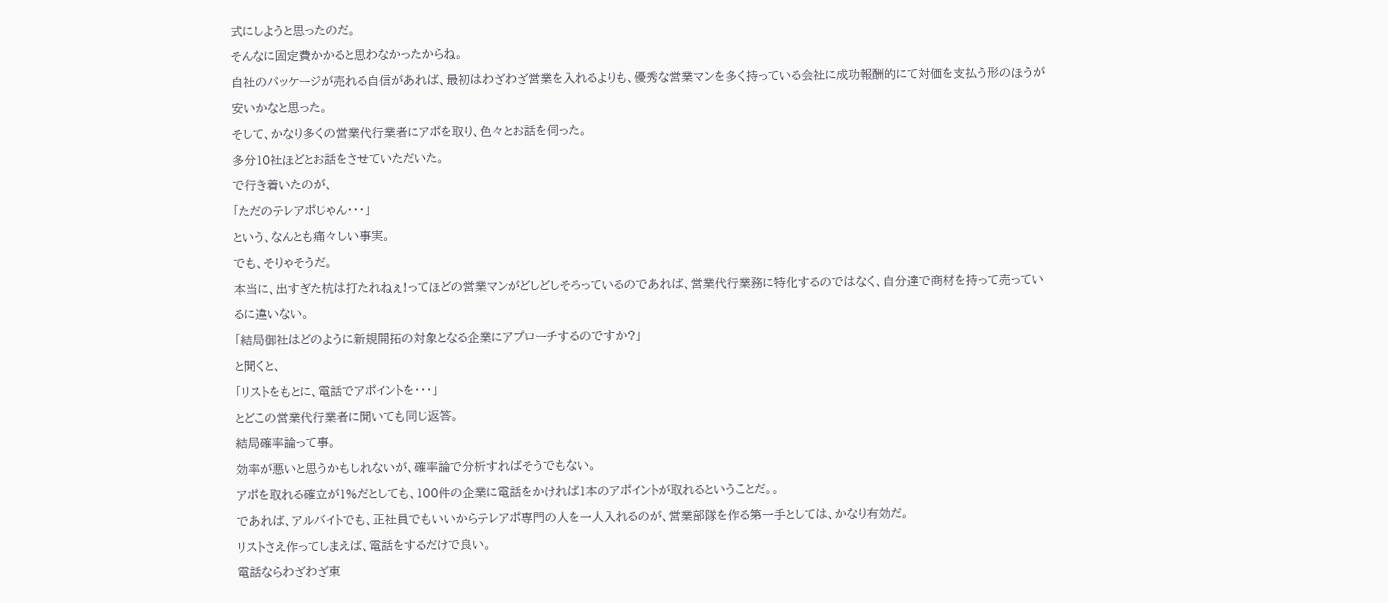式にしようと思ったのだ。
そんなに固定費かかると思わなかったからね。
自社のパッケージが売れる自信があれば、最初はわざわざ営業を入れるよりも、優秀な営業マンを多く持っている会社に成功報酬的にて対価を支払う形のほうが安いかなと思った。
そして、かなり多くの営業代行業者にアポを取り、色々とお話を伺った。
多分10社ほどとお話をさせていただいた。
で行き着いたのが、
「ただのテレアポじゃん・・・」
という、なんとも痛々しい事実。
でも、そりゃそうだ。
本当に、出すぎた杭は打たれねぇ!ってほどの営業マンがどしどしそろっているのであれば、営業代行業務に特化するのではなく、自分達で商材を持って売っているに違いない。
「結局御社はどのように新規開拓の対象となる企業にアプローチするのですか?」
と聞くと、
「リストをもとに、電話でアポイントを・・・」
とどこの営業代行業者に聞いても同じ返答。
結局確率論って事。
効率が悪いと思うかもしれないが、確率論で分析すればそうでもない。
アポを取れる確立が1%だとしても、100件の企業に電話をかければ1本のアポイントが取れるということだ。。
であれば、アルバイトでも、正社員でもいいからテレアポ専門の人を一人入れるのが、営業部隊を作る第一手としては、かなり有効だ。
リストさえ作ってしまえば、電話をするだけで良い。
電話ならわざわざ東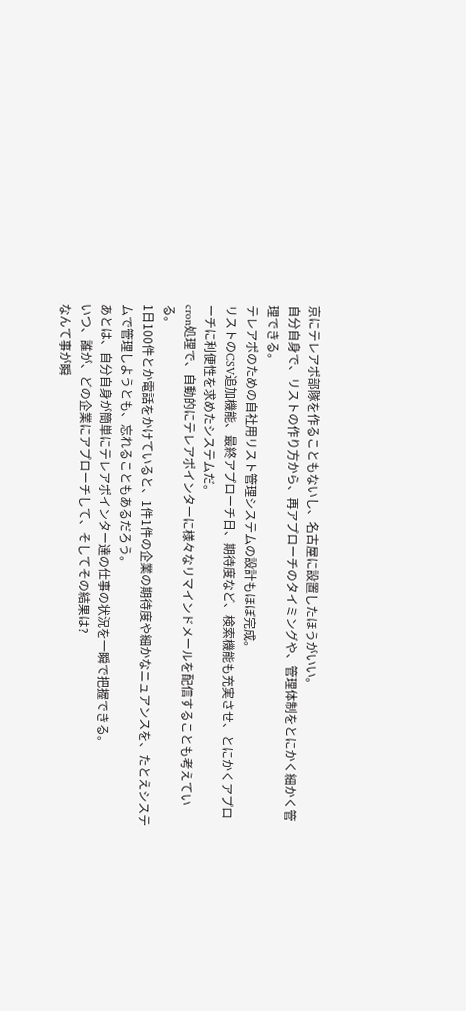京にテレアポ部隊を作ることもないし、名古屋に設置したほうがいい。
自分自身で、リストの作り方から、再アプローチのタイミングや、管理体制をとにかく細かく管理できる。
テレアポのための自社用リスト管理システムの設計もほぼ完成。
リストのCSV追加機能、最終アプローチ日、期待度など、検索機能も充実させ、とにかくアプローチに利便性を求めたシステムだ。
cron処理で、自動的にテレアポインターに様々なリマインドメールを配信することも考えている。
1日100件とか電話をかけていると、1件1件の企業の期待度や細かなニュアンスを、たとえシステムで管理しようとも、忘れることもあるだろう。
あとは、自分自身が簡単にテレアポインター達の仕事の状況を一瞬で把握できる。
いつ、誰が、どの企業にアプローチして、そしてその結果は?
なんて事が瞬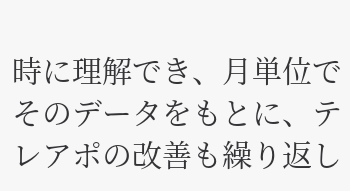時に理解でき、月単位でそのデータをもとに、テレアポの改善も繰り返し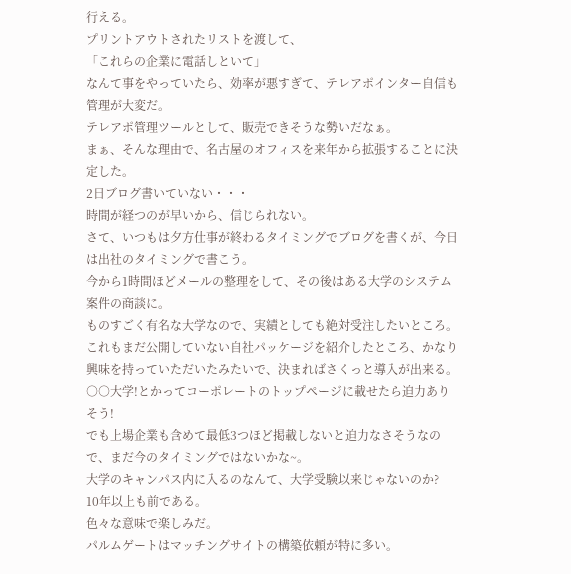行える。
プリントアウトされたリストを渡して、
「これらの企業に電話しといて」
なんて事をやっていたら、効率が悪すぎて、テレアポインター自信も管理が大変だ。
テレアポ管理ツールとして、販売できそうな勢いだなぁ。
まぁ、そんな理由で、名古屋のオフィスを来年から拡張することに決定した。
2日ブログ書いていない・・・
時間が経つのが早いから、信じられない。
さて、いつもは夕方仕事が終わるタイミングでブログを書くが、今日は出社のタイミングで書こう。
今から1時間ほどメールの整理をして、その後はある大学のシステム案件の商談に。
ものすごく有名な大学なので、実績としても絶対受注したいところ。
これもまだ公開していない自社パッケージを紹介したところ、かなり興味を持っていただいたみたいで、決まればさくっと導入が出来る。
○○大学!とかってコーポレートのトップページに載せたら迫力ありそう!
でも上場企業も含めて最低3つほど掲載しないと迫力なさそうなので、まだ今のタイミングではないかな~。
大学のキャンパス内に入るのなんて、大学受験以来じゃないのか?
10年以上も前である。
色々な意味で楽しみだ。
パルムゲートはマッチングサイトの構築依頼が特に多い。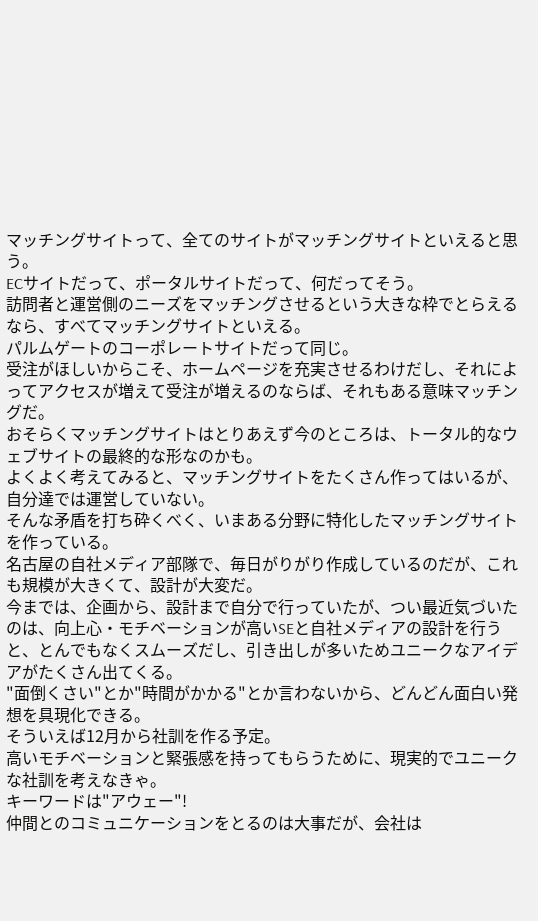マッチングサイトって、全てのサイトがマッチングサイトといえると思う。
ECサイトだって、ポータルサイトだって、何だってそう。
訪問者と運営側のニーズをマッチングさせるという大きな枠でとらえるなら、すべてマッチングサイトといえる。
パルムゲートのコーポレートサイトだって同じ。
受注がほしいからこそ、ホームページを充実させるわけだし、それによってアクセスが増えて受注が増えるのならば、それもある意味マッチングだ。
おそらくマッチングサイトはとりあえず今のところは、トータル的なウェブサイトの最終的な形なのかも。
よくよく考えてみると、マッチングサイトをたくさん作ってはいるが、自分達では運営していない。
そんな矛盾を打ち砕くべく、いまある分野に特化したマッチングサイトを作っている。
名古屋の自社メディア部隊で、毎日がりがり作成しているのだが、これも規模が大きくて、設計が大変だ。
今までは、企画から、設計まで自分で行っていたが、つい最近気づいたのは、向上心・モチベーションが高いSEと自社メディアの設計を行うと、とんでもなくスムーズだし、引き出しが多いためユニークなアイデアがたくさん出てくる。
"面倒くさい"とか"時間がかかる"とか言わないから、どんどん面白い発想を具現化できる。
そういえば12月から社訓を作る予定。
高いモチベーションと緊張感を持ってもらうために、現実的でユニークな社訓を考えなきゃ。
キーワードは"アウェー"!
仲間とのコミュニケーションをとるのは大事だが、会社は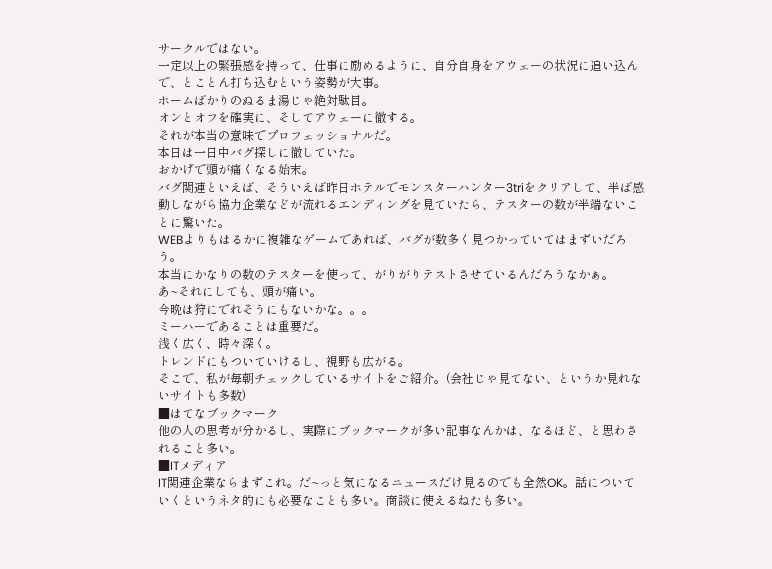サークルではない。
一定以上の緊張感を持って、仕事に励めるように、自分自身をアウェーの状況に追い込んで、とことん打ち込むという姿勢が大事。
ホームばかりのぬるま湯じゃ絶対駄目。
オンとオフを確実に、そしてアウェーに徹する。
それが本当の意味でプロフェッショナルだ。
本日は一日中バグ探しに徹していた。
おかげで頭が痛くなる始末。
バグ関連といえば、そういえば昨日ホテルでモンスターハンター3triをクリアして、半ば感動しながら協力企業などが流れるエンディングを見ていたら、テスターの数が半端ないことに驚いた。
WEBよりもはるかに複雑なゲームであれば、バグが数多く見つかっていてはまずいだろう。
本当にかなりの数のテスターを使って、がりがりテストさせているんだろうなかぁ。
あ~それにしても、頭が痛い。
今晩は狩にでれそうにもないかな。。。
ミーハーであることは重要だ。
浅く広く、時々深く。
トレンドにもついていけるし、視野も広がる。
そこで、私が毎朝チェックしているサイトをご紹介。(会社じゃ見てない、というか見れないサイトも多数)
■はてなブックマーク
他の人の思考が分かるし、実際にブックマークが多い記事なんかは、なるほど、と思わされること多い。
■ITメディア
IT関連企業ならまずこれ。だ~っと気になるニュースだけ見るのでも全然OK。話についていくというネタ的にも必要なことも多い。商談に使えるねたも多い。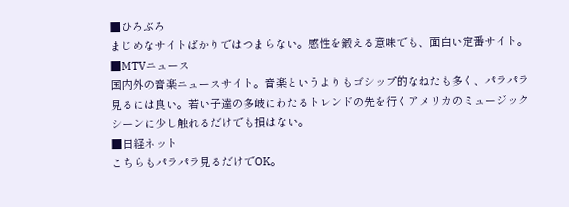■ひろぶろ
まじめなサイトばかりではつまらない。感性を鍛える意味でも、面白い定番サイト。
■MTVニュース
国内外の音楽ニュースサイト。音楽というよりもゴシップ的なねたも多く、パラパラ見るには良い。若い子達の多岐にわたるトレンドの先を行くアメリカのミュージックシーンに少し触れるだけでも損はない。
■日経ネット
こちらもパラパラ見るだけでOK。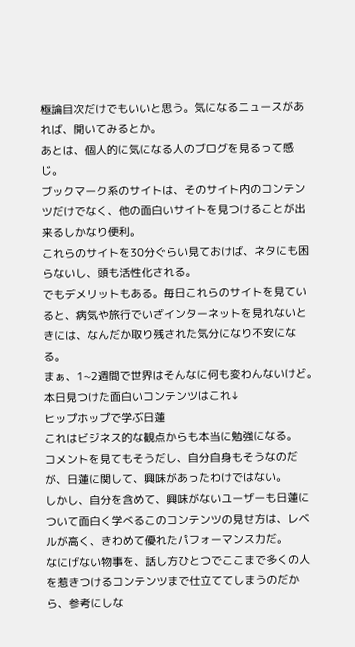極論目次だけでもいいと思う。気になるニュースがあれば、開いてみるとか。
あとは、個人的に気になる人のブログを見るって感じ。
ブックマーク系のサイトは、そのサイト内のコンテンツだけでなく、他の面白いサイトを見つけることが出来るしかなり便利。
これらのサイトを30分ぐらい見ておけば、ネタにも困らないし、頭も活性化される。
でもデメリットもある。毎日これらのサイトを見ていると、病気や旅行でいざインターネットを見れないときには、なんだか取り残された気分になり不安になる。
まぁ、1~2週間で世界はそんなに何も変わんないけど。
本日見つけた面白いコンテンツはこれ↓
ヒップホップで学ぶ日蓮
これはビジネス的な観点からも本当に勉強になる。
コメントを見てもそうだし、自分自身もそうなのだが、日蓮に関して、興味があったわけではない。
しかし、自分を含めて、興味がないユーザーも日蓮について面白く学べるこのコンテンツの見せ方は、レベルが高く、きわめて優れたパフォーマンス力だ。
なにげない物事を、話し方ひとつでここまで多くの人を惹きつけるコンテンツまで仕立ててしまうのだから、参考にしな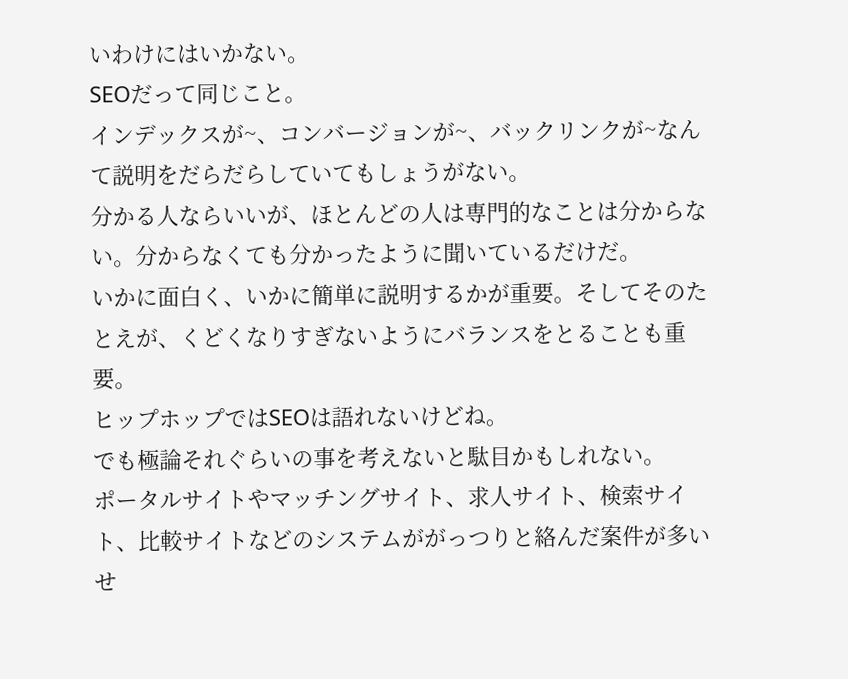いわけにはいかない。
SEOだって同じこと。
インデックスが~、コンバージョンが~、バックリンクが~なんて説明をだらだらしていてもしょうがない。
分かる人ならいいが、ほとんどの人は専門的なことは分からない。分からなくても分かったように聞いているだけだ。
いかに面白く、いかに簡単に説明するかが重要。そしてそのたとえが、くどくなりすぎないようにバランスをとることも重要。
ヒップホップではSEOは語れないけどね。
でも極論それぐらいの事を考えないと駄目かもしれない。
ポータルサイトやマッチングサイト、求人サイト、検索サイト、比較サイトなどのシステムががっつりと絡んだ案件が多いせ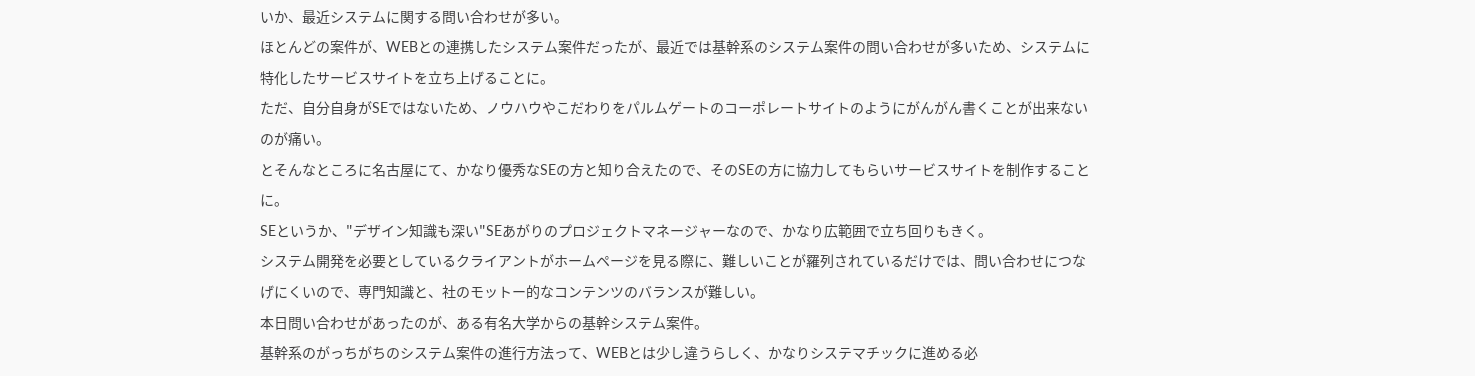いか、最近システムに関する問い合わせが多い。
ほとんどの案件が、WEBとの連携したシステム案件だったが、最近では基幹系のシステム案件の問い合わせが多いため、システムに特化したサービスサイトを立ち上げることに。
ただ、自分自身がSEではないため、ノウハウやこだわりをパルムゲートのコーポレートサイトのようにがんがん書くことが出来ないのが痛い。
とそんなところに名古屋にて、かなり優秀なSEの方と知り合えたので、そのSEの方に協力してもらいサービスサイトを制作することに。
SEというか、"デザイン知識も深い"SEあがりのプロジェクトマネージャーなので、かなり広範囲で立ち回りもきく。
システム開発を必要としているクライアントがホームページを見る際に、難しいことが羅列されているだけでは、問い合わせにつなげにくいので、専門知識と、社のモットー的なコンテンツのバランスが難しい。
本日問い合わせがあったのが、ある有名大学からの基幹システム案件。
基幹系のがっちがちのシステム案件の進行方法って、WEBとは少し違うらしく、かなりシステマチックに進める必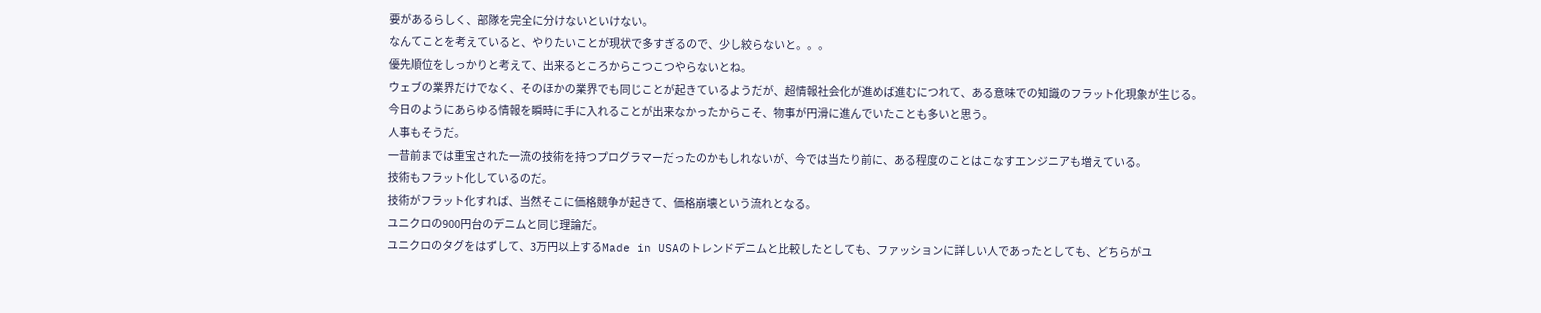要があるらしく、部隊を完全に分けないといけない。
なんてことを考えていると、やりたいことが現状で多すぎるので、少し絞らないと。。。
優先順位をしっかりと考えて、出来るところからこつこつやらないとね。
ウェブの業界だけでなく、そのほかの業界でも同じことが起きているようだが、超情報社会化が進めば進むにつれて、ある意味での知識のフラット化現象が生じる。
今日のようにあらゆる情報を瞬時に手に入れることが出来なかったからこそ、物事が円滑に進んでいたことも多いと思う。
人事もそうだ。
一昔前までは重宝された一流の技術を持つプログラマーだったのかもしれないが、今では当たり前に、ある程度のことはこなすエンジニアも増えている。
技術もフラット化しているのだ。
技術がフラット化すれば、当然そこに価格競争が起きて、価格崩壊という流れとなる。
ユニクロの900円台のデニムと同じ理論だ。
ユニクロのタグをはずして、3万円以上するMade in USAのトレンドデニムと比較したとしても、ファッションに詳しい人であったとしても、どちらがユ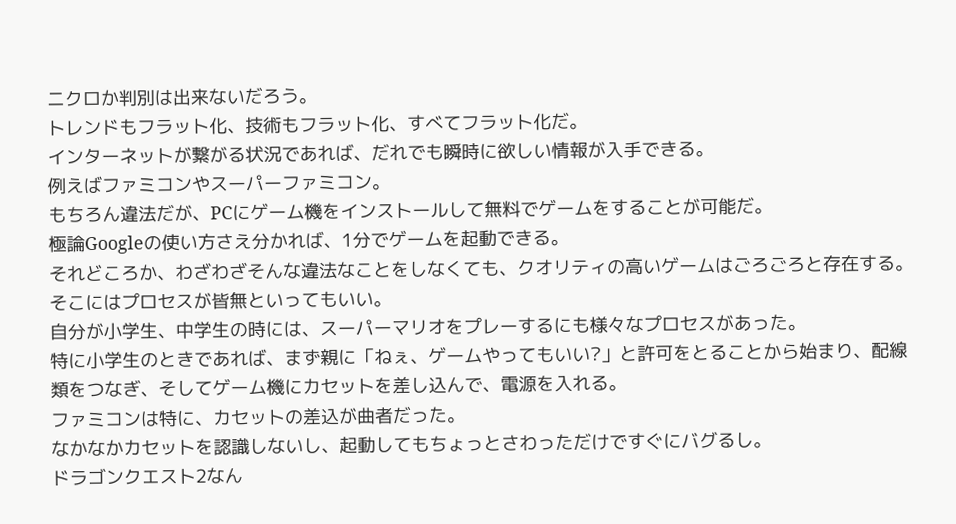ニクロか判別は出来ないだろう。
トレンドもフラット化、技術もフラット化、すべてフラット化だ。
インターネットが繋がる状況であれば、だれでも瞬時に欲しい情報が入手できる。
例えばファミコンやスーパーファミコン。
もちろん違法だが、PCにゲーム機をインストールして無料でゲームをすることが可能だ。
極論Googleの使い方さえ分かれば、1分でゲームを起動できる。
それどころか、わざわざそんな違法なことをしなくても、クオリティの高いゲームはごろごろと存在する。
そこにはプロセスが皆無といってもいい。
自分が小学生、中学生の時には、スーパーマリオをプレーするにも様々なプロセスがあった。
特に小学生のときであれば、まず親に「ねぇ、ゲームやってもいい?」と許可をとることから始まり、配線類をつなぎ、そしてゲーム機にカセットを差し込んで、電源を入れる。
ファミコンは特に、カセットの差込が曲者だった。
なかなかカセットを認識しないし、起動してもちょっとさわっただけですぐにバグるし。
ドラゴンクエスト2なん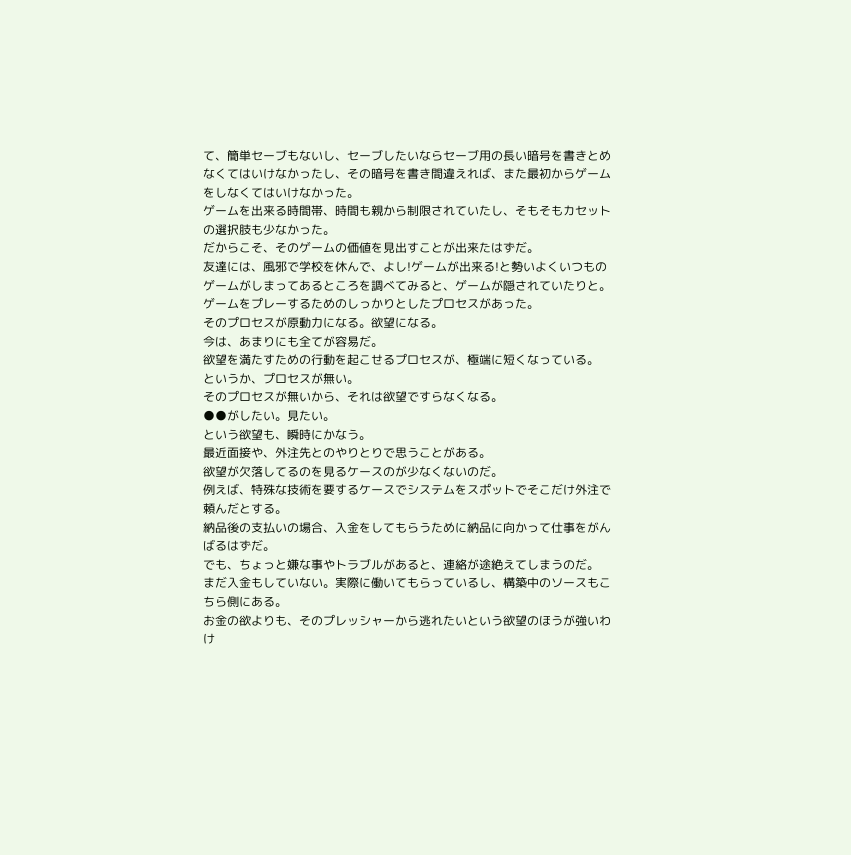て、簡単セーブもないし、セーブしたいならセーブ用の長い暗号を書きとめなくてはいけなかったし、その暗号を書き間違えれば、また最初からゲームをしなくてはいけなかった。
ゲームを出来る時間帯、時間も親から制限されていたし、そもそもカセットの選択肢も少なかった。
だからこそ、そのゲームの価値を見出すことが出来たはずだ。
友達には、風邪で学校を休んで、よし!ゲームが出来る!と勢いよくいつものゲームがしまってあるところを調べてみると、ゲームが隠されていたりと。
ゲームをプレーするためのしっかりとしたプロセスがあった。
そのプロセスが原動力になる。欲望になる。
今は、あまりにも全てが容易だ。
欲望を満たすための行動を起こせるプロセスが、極端に短くなっている。
というか、プロセスが無い。
そのプロセスが無いから、それは欲望ですらなくなる。
●●がしたい。見たい。
という欲望も、瞬時にかなう。
最近面接や、外注先とのやりとりで思うことがある。
欲望が欠落してるのを見るケースのが少なくないのだ。
例えば、特殊な技術を要するケースでシステムをスポットでそこだけ外注で頼んだとする。
納品後の支払いの場合、入金をしてもらうために納品に向かって仕事をがんばるはずだ。
でも、ちょっと嫌な事やトラブルがあると、連絡が途絶えてしまうのだ。
まだ入金もしていない。実際に働いてもらっているし、構築中のソースもこちら側にある。
お金の欲よりも、そのプレッシャーから逃れたいという欲望のほうが強いわけ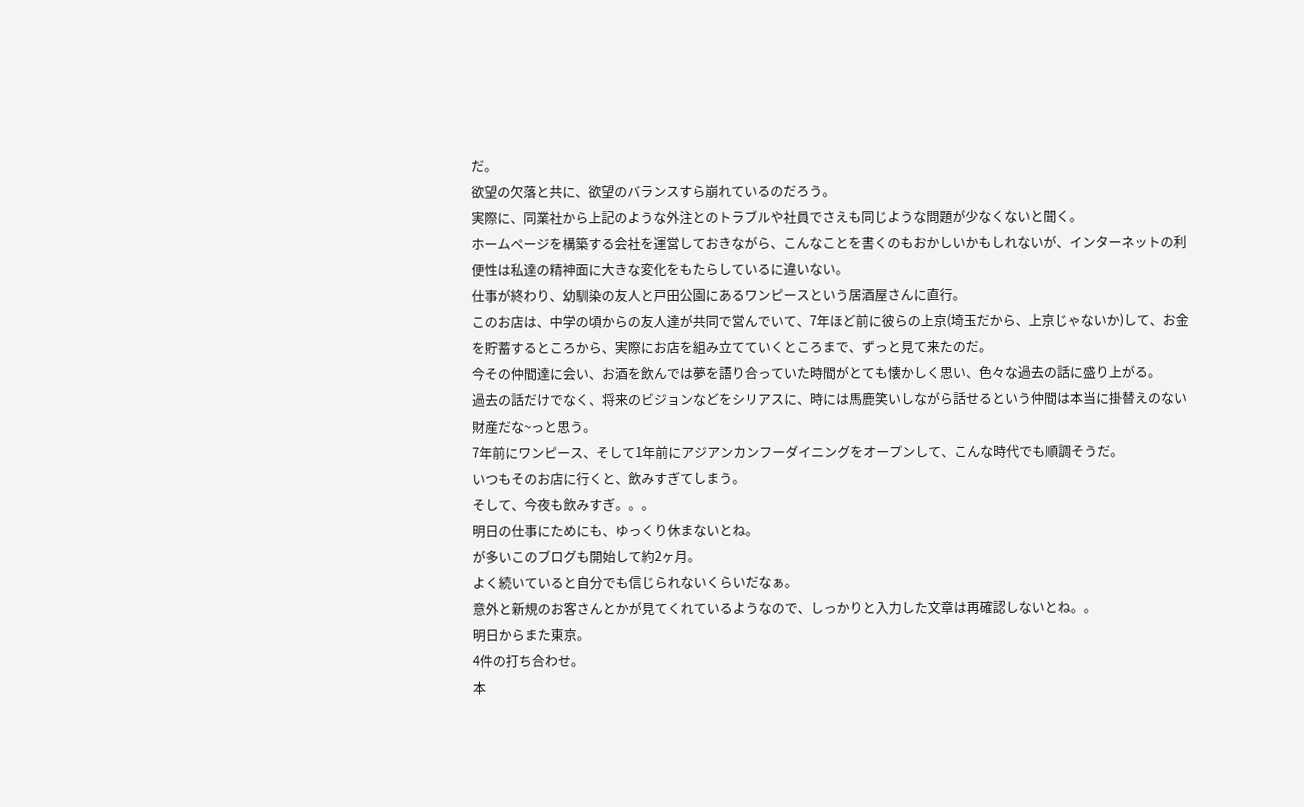だ。
欲望の欠落と共に、欲望のバランスすら崩れているのだろう。
実際に、同業社から上記のような外注とのトラブルや社員でさえも同じような問題が少なくないと聞く。
ホームページを構築する会社を運営しておきながら、こんなことを書くのもおかしいかもしれないが、インターネットの利便性は私達の精神面に大きな変化をもたらしているに違いない。
仕事が終わり、幼馴染の友人と戸田公園にあるワンピースという居酒屋さんに直行。
このお店は、中学の頃からの友人達が共同で営んでいて、7年ほど前に彼らの上京(埼玉だから、上京じゃないか)して、お金を貯蓄するところから、実際にお店を組み立てていくところまで、ずっと見て来たのだ。
今その仲間達に会い、お酒を飲んでは夢を語り合っていた時間がとても懐かしく思い、色々な過去の話に盛り上がる。
過去の話だけでなく、将来のビジョンなどをシリアスに、時には馬鹿笑いしながら話せるという仲間は本当に掛替えのない財産だな~っと思う。
7年前にワンピース、そして1年前にアジアンカンフーダイニングをオープンして、こんな時代でも順調そうだ。
いつもそのお店に行くと、飲みすぎてしまう。
そして、今夜も飲みすぎ。。。
明日の仕事にためにも、ゆっくり休まないとね。
が多いこのブログも開始して約2ヶ月。
よく続いていると自分でも信じられないくらいだなぁ。
意外と新規のお客さんとかが見てくれているようなので、しっかりと入力した文章は再確認しないとね。。
明日からまた東京。
4件の打ち合わせ。
本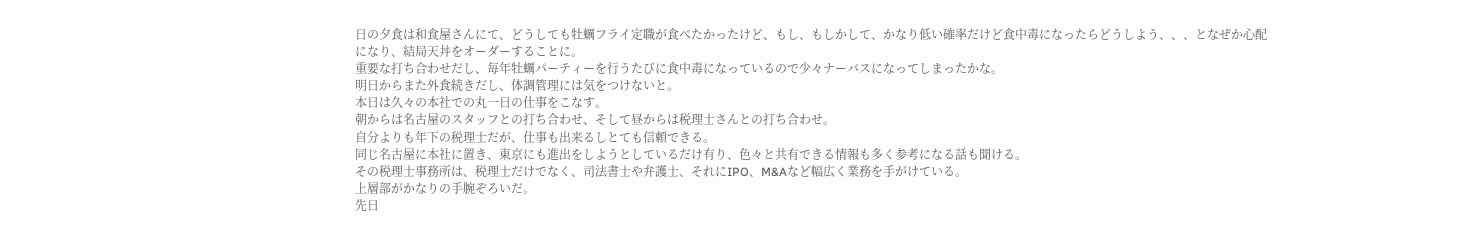日の夕食は和食屋さんにて、どうしても牡蠣フライ定職が食べたかったけど、もし、もしかして、かなり低い確率だけど食中毒になったらどうしよう、、、となぜか心配になり、結局天丼をオーダーすることに。
重要な打ち合わせだし、毎年牡蠣パーティーを行うたびに食中毒になっているので少々ナーバスになってしまったかな。
明日からまた外食続きだし、体調管理には気をつけないと。
本日は久々の本社での丸一日の仕事をこなす。
朝からは名古屋のスタッフとの打ち合わせ、そして昼からは税理士さんとの打ち合わせ。
自分よりも年下の税理士だが、仕事も出来るしとても信頼できる。
同じ名古屋に本社に置き、東京にも進出をしようとしているだけ有り、色々と共有できる情報も多く参考になる話も聞ける。
その税理士事務所は、税理士だけでなく、司法書士や弁護士、それにIPO、M&Aなど幅広く業務を手がけている。
上層部がかなりの手腕ぞろいだ。
先日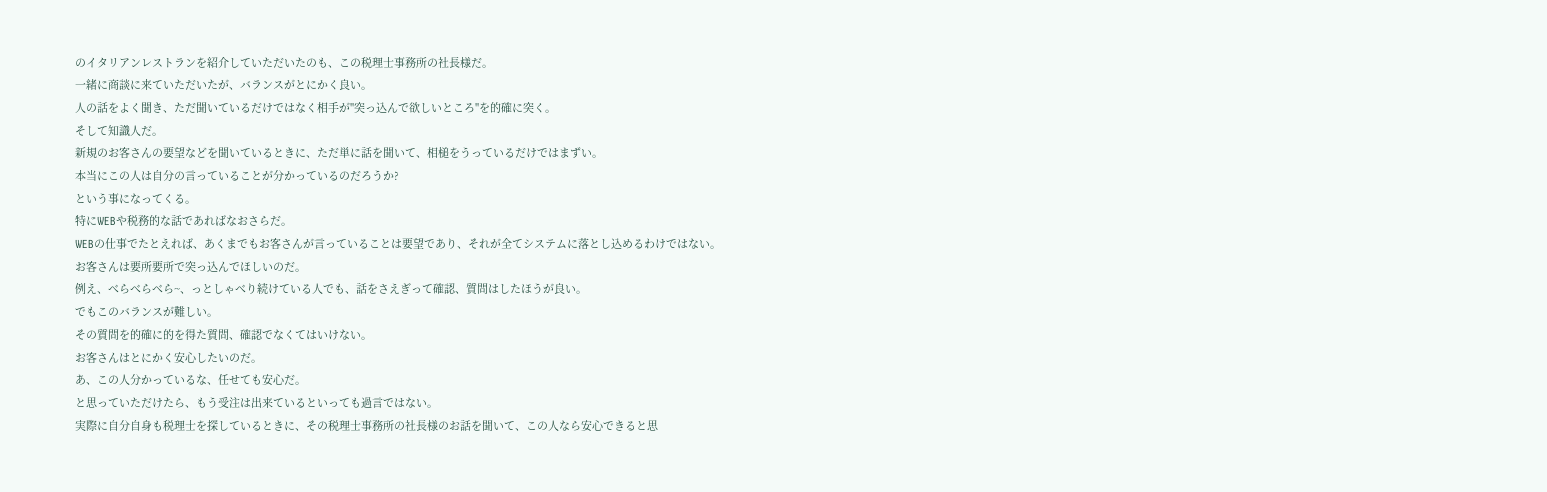のイタリアンレストランを紹介していただいたのも、この税理士事務所の社長様だ。
一緒に商談に来ていただいたが、バランスがとにかく良い。
人の話をよく聞き、ただ聞いているだけではなく相手が"突っ込んで欲しいところ"を的確に突く。
そして知識人だ。
新規のお客さんの要望などを聞いているときに、ただ単に話を聞いて、相槌をうっているだけではまずい。
本当にこの人は自分の言っていることが分かっているのだろうか?
という事になってくる。
特にWEBや税務的な話であればなおさらだ。
WEBの仕事でたとえれば、あくまでもお客さんが言っていることは要望であり、それが全てシステムに落とし込めるわけではない。
お客さんは要所要所で突っ込んでほしいのだ。
例え、べらべらべら~、っとしゃべり続けている人でも、話をさえぎって確認、質問はしたほうが良い。
でもこのバランスが難しい。
その質問を的確に的を得た質問、確認でなくてはいけない。
お客さんはとにかく安心したいのだ。
あ、この人分かっているな、任せても安心だ。
と思っていただけたら、もう受注は出来ているといっても過言ではない。
実際に自分自身も税理士を探しているときに、その税理士事務所の社長様のお話を聞いて、この人なら安心できると思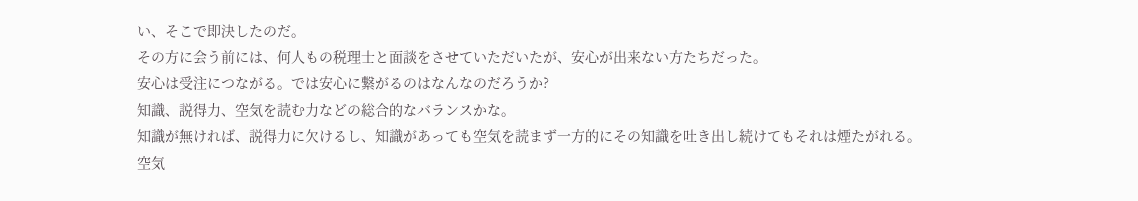い、そこで即決したのだ。
その方に会う前には、何人もの税理士と面談をさせていただいたが、安心が出来ない方たちだった。
安心は受注につながる。では安心に繋がるのはなんなのだろうか?
知識、説得力、空気を読む力などの総合的なバランスかな。
知識が無ければ、説得力に欠けるし、知識があっても空気を読まず一方的にその知識を吐き出し続けてもそれは煙たがれる。
空気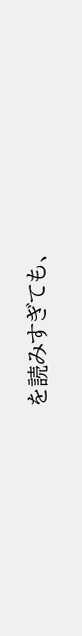を読みすぎても、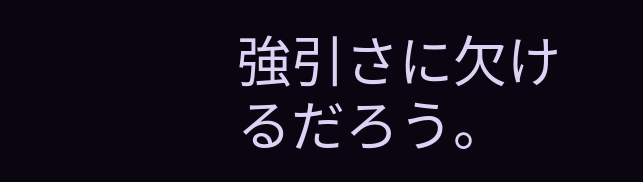強引さに欠けるだろう。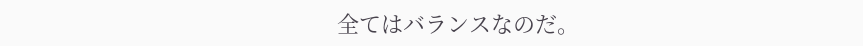全てはバランスなのだ。